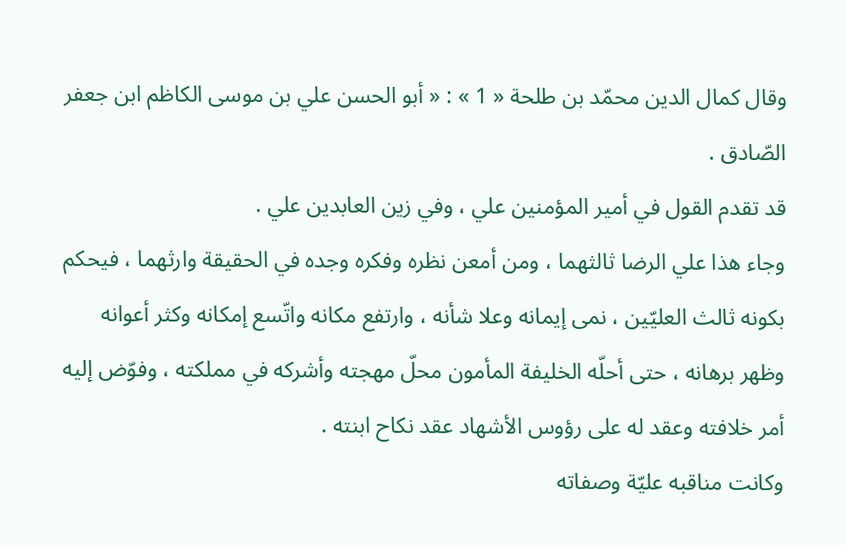وقال كمال الدين محمّد بن طلحة « 1 » : « أبو الحسن علي بن موسى الكاظم ابن جعفر الصّادق .
قد تقدم القول في أمير المؤمنين علي ، وفي زين العابدين علي .
وجاء هذا علي الرضا ثالثهما ، ومن أمعن نظره وفكره وجده في الحقيقة وارثهما ، فيحكم بكونه ثالث العليّين ، نمى إيمانه وعلا شأنه ، وارتفع مكانه واتّسع إمكانه وكثر أعوانه وظهر برهانه ، حتى أحلّه الخليفة المأمون محلّ مهجته وأشركه في مملكته ، وفوّض إليه أمر خلافته وعقد له على رؤوس الأشهاد عقد نكاح ابنته .
وكانت مناقبه عليّة وصفاته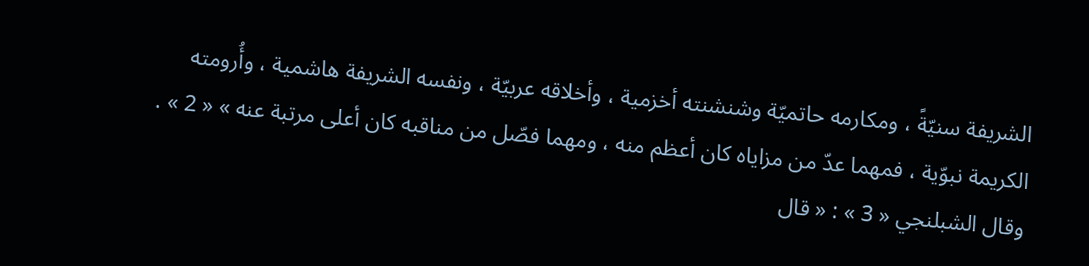الشريفة سنيّةً ، ومكارمه حاتميّة وشنشنته أخزمية ، وأخلاقه عربيّة ، ونفسه الشريفة هاشمية ، وأُرومته الكريمة نبوّية ، فمهما عدّ من مزاياه كان أعظم منه ، ومهما فصّل من مناقبه كان أعلى مرتبة عنه » « 2 » .
وقال الشبلنجي « 3 » : « قال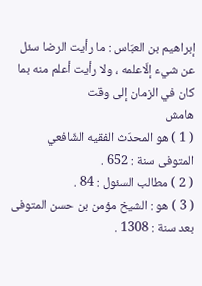إبراهيم بن العبّاس : ما رأيت الرضا سئل عن شيء إلّاعلمه ، ولا رأيت أعلم منه بما كان في الزمان إلى وقت
هامش
( 1 ) هو المحدّث الفقيه الشّافعي المتوفى سنة : 652 .
( 2 ) مطالب السئول : 84 .
( 3 ) هو : الشيخ مؤمن بن حسن المتوفى بعد سنة : 1308 .